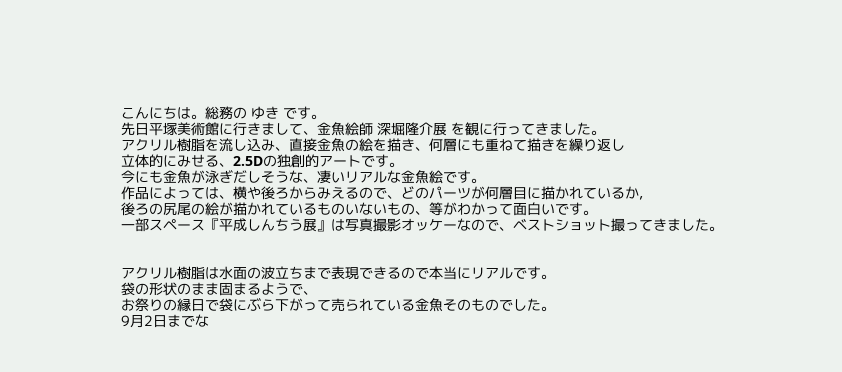こんにちは。総務の ゆき です。
先日平塚美術館に行きまして、金魚絵師 深堀隆介展 を観に行ってきました。
アクリル樹脂を流し込み、直接金魚の絵を描き、何層にも重ねて描きを繰り返し
立体的にみせる、2.5Dの独創的アートです。
今にも金魚が泳ぎだしそうな、凄いリアルな金魚絵です。
作品によっては、横や後ろからみえるので、どのパーツが何層目に描かれているか,
後ろの尻尾の絵が描かれているものいないもの、等がわかって面白いです。
一部スペース『平成しんちう展』は写真撮影オッケーなので、ベストショット撮ってきました。


アクリル樹脂は水面の波立ちまで表現できるので本当にリアルです。
袋の形状のまま固まるようで、
お祭りの縁日で袋にぶら下がって売られている金魚そのものでした。
9月2日までな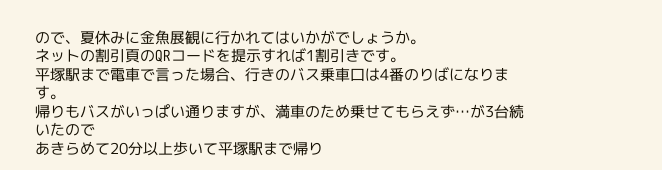ので、夏休みに金魚展観に行かれてはいかがでしょうか。
ネットの割引頁のQRコードを提示すれば1割引きです。
平塚駅まで電車で言った場合、行きのバス乗車口は4番のりばになります。
帰りもバスがいっぱい通りますが、満車のため乗せてもらえず…が3台続いたので
あきらめて20分以上歩いて平塚駅まで帰り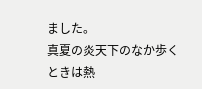ました。
真夏の炎天下のなか歩くときは熱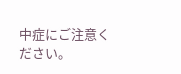中症にご注意ください。